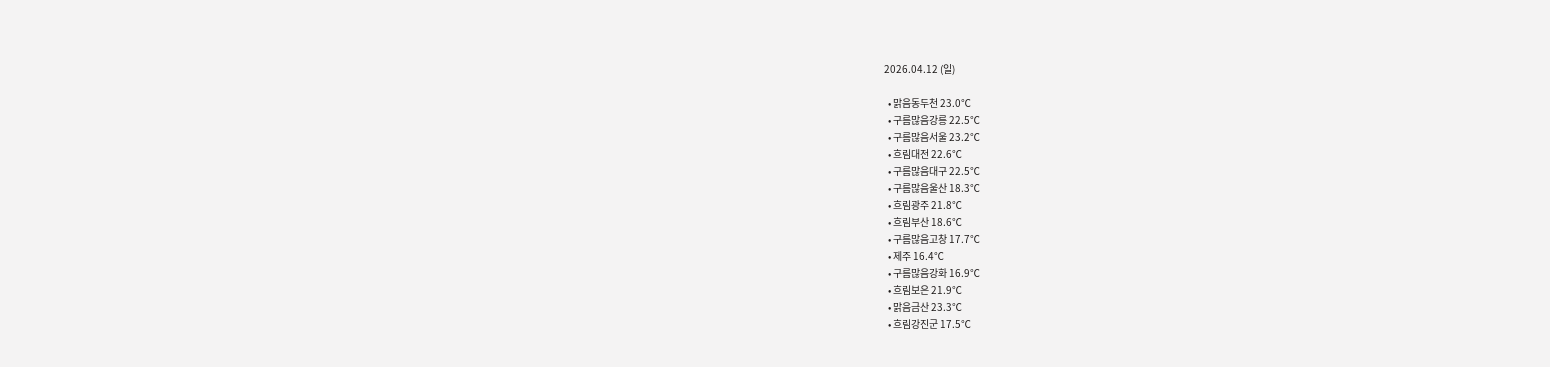2026.04.12 (일)

  • 맑음동두천 23.0℃
  • 구름많음강릉 22.5℃
  • 구름많음서울 23.2℃
  • 흐림대전 22.6℃
  • 구름많음대구 22.5℃
  • 구름많음울산 18.3℃
  • 흐림광주 21.8℃
  • 흐림부산 18.6℃
  • 구름많음고창 17.7℃
  • 제주 16.4℃
  • 구름많음강화 16.9℃
  • 흐림보은 21.9℃
  • 맑음금산 23.3℃
  • 흐림강진군 17.5℃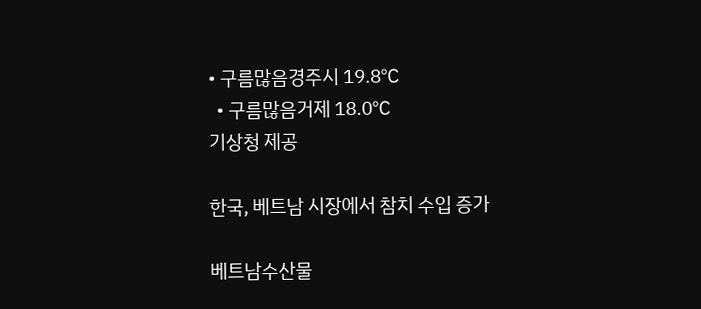• 구름많음경주시 19.8℃
  • 구름많음거제 18.0℃
기상청 제공

한국, 베트남 시장에서 참치 수입 증가

베트남수산물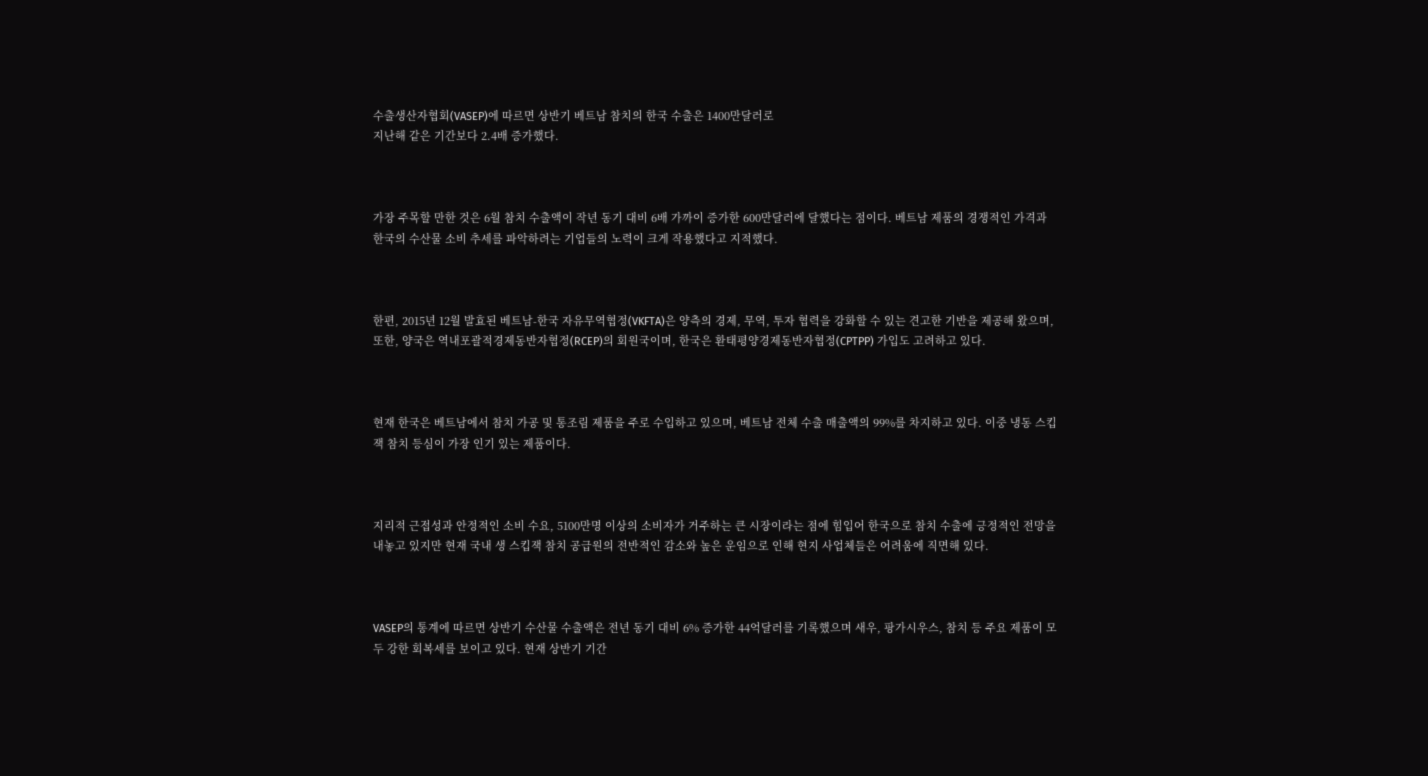수출생산자협회(VASEP)에 따르면 상반기 베트남 참치의 한국 수출은 1400만달러로
지난해 같은 기간보다 2.4배 증가했다.



가장 주목할 만한 것은 6월 참치 수출액이 작년 동기 대비 6배 가까이 증가한 600만달러에 달했다는 점이다. 베트남 제품의 경쟁적인 가격과 한국의 수산물 소비 추세를 파악하려는 기업들의 노력이 크게 작용했다고 지적했다.



한편, 2015년 12월 발효된 베트남-한국 자유무역협정(VKFTA)은 양측의 경제, 무역, 투자 협력을 강화할 수 있는 견고한 기반을 제공해 왔으며, 또한, 양국은 역내포괄적경제동반자협정(RCEP)의 회원국이며, 한국은 환태평양경제동반자협정(CPTPP) 가입도 고려하고 있다.



현재 한국은 베트남에서 참치 가공 및 통조림 제품을 주로 수입하고 있으며, 베트남 전체 수출 매출액의 99%를 차지하고 있다. 이중 냉동 스킵잭 참치 등심이 가장 인기 있는 제품이다.



지리적 근접성과 안정적인 소비 수요, 5100만명 이상의 소비자가 거주하는 큰 시장이라는 점에 힘입어 한국으로 참치 수출에 긍정적인 전망을 내놓고 있지만 현재 국내 생 스킵잭 참치 공급원의 전반적인 감소와 높은 운임으로 인해 현지 사업체들은 어려움에 직면해 있다.



VASEP의 통계에 따르면 상반기 수산물 수출액은 전년 동기 대비 6% 증가한 44억달러를 기록했으며 새우, 팡가시우스, 참치 등 주요 제품이 모두 강한 회복세를 보이고 있다. 현재 상반기 기간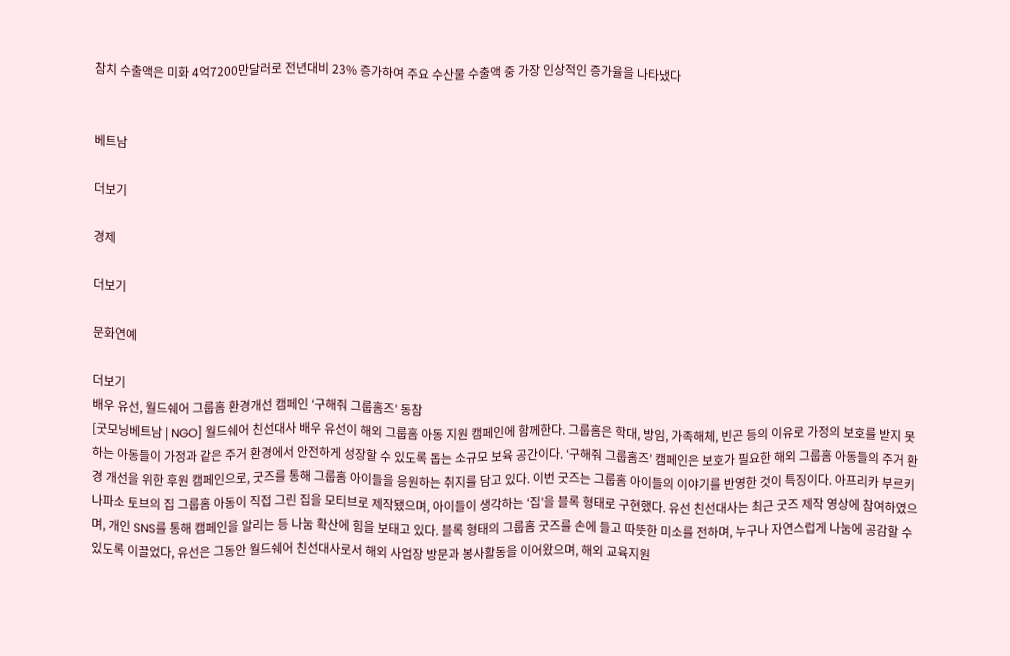참치 수출액은 미화 4억7200만달러로 전년대비 23% 증가하여 주요 수산물 수출액 중 가장 인상적인 증가율을 나타냈다


베트남

더보기

경제

더보기

문화연예

더보기
배우 유선, 월드쉐어 그룹홈 환경개선 캠페인 ‘구해줘 그룹홈즈’ 동참
[굿모닝베트남 | NGO] 월드쉐어 친선대사 배우 유선이 해외 그룹홈 아동 지원 캠페인에 함께한다. 그룹홈은 학대, 방임, 가족해체, 빈곤 등의 이유로 가정의 보호를 받지 못하는 아동들이 가정과 같은 주거 환경에서 안전하게 성장할 수 있도록 돕는 소규모 보육 공간이다. ‘구해줘 그룹홈즈’ 캠페인은 보호가 필요한 해외 그룹홈 아동들의 주거 환경 개선을 위한 후원 캠페인으로, 굿즈를 통해 그룹홈 아이들을 응원하는 취지를 담고 있다. 이번 굿즈는 그룹홈 아이들의 이야기를 반영한 것이 특징이다. 아프리카 부르키나파소 토브의 집 그룹홈 아동이 직접 그린 집을 모티브로 제작됐으며, 아이들이 생각하는 ‘집’을 블록 형태로 구현했다. 유선 친선대사는 최근 굿즈 제작 영상에 참여하였으며, 개인 SNS를 통해 캠페인을 알리는 등 나눔 확산에 힘을 보태고 있다. 블록 형태의 그룹홈 굿즈를 손에 들고 따뜻한 미소를 전하며, 누구나 자연스럽게 나눔에 공감할 수 있도록 이끌었다, 유선은 그동안 월드쉐어 친선대사로서 해외 사업장 방문과 봉사활동을 이어왔으며, 해외 교육지원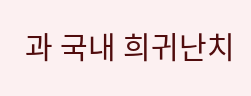과 국내 희귀난치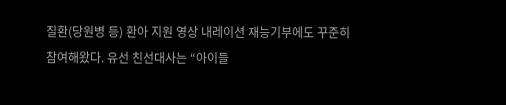질환(당원병 등) 환아 지원 영상 내레이션 재능기부에도 꾸준히 참여해왔다. 유선 친선대사는 “아이들